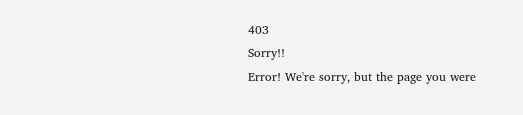403
Sorry!!
Error! We're sorry, but the page you were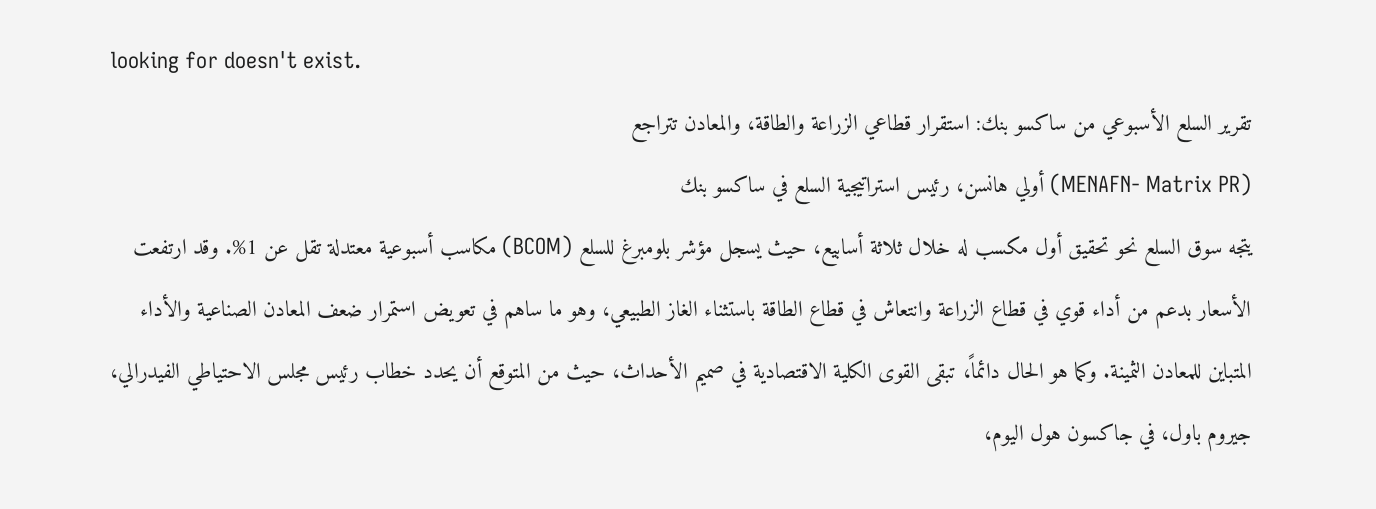looking for doesn't exist.
تقرير السلع الأسبوعي من ساكسو بنك: استقرار قطاعي الزراعة والطاقة، والمعادن تتراجع
(MENAFN- Matrix PR) أولي هانسن، رئيس استراتيجية السلع في ساكسو بنك
يتجه سوق السلع نحو تحقيق أول مكسب له خلال ثلاثة أسابيع، حيث يسجل مؤشر بلومبرغ للسلع (BCOM) مكاسب أسبوعية معتدلة تقل عن 1%. وقد ارتفعت الأسعار بدعم من أداء قوي في قطاع الزراعة وانتعاش في قطاع الطاقة باستثناء الغاز الطبيعي، وهو ما ساهم في تعويض استمرار ضعف المعادن الصناعية والأداء المتباين للمعادن الثمينة. وكما هو الحال دائماً، تبقى القوى الكلية الاقتصادية في صميم الأحداث، حيث من المتوقع أن يحدد خطاب رئيس مجلس الاحتياطي الفيدرالي، جيروم باول، في جاكسون هول اليوم،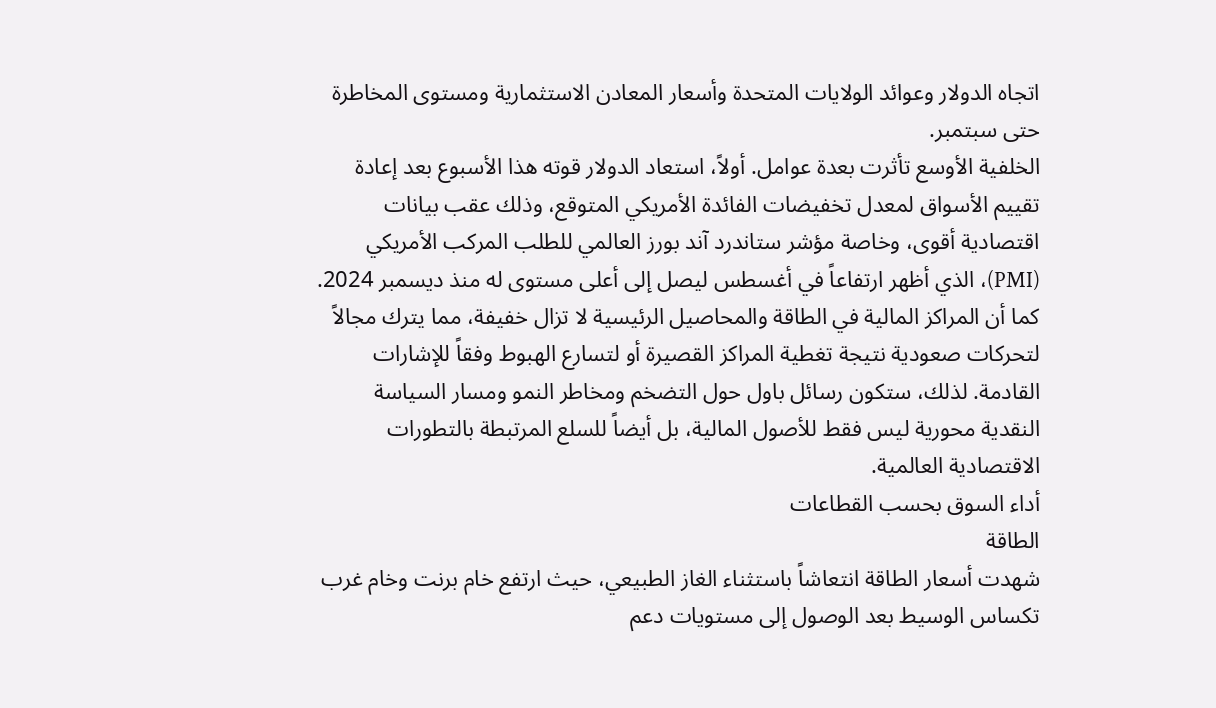اتجاه الدولار وعوائد الولايات المتحدة وأسعار المعادن الاستثمارية ومستوى المخاطرة حتى سبتمبر.
الخلفية الأوسع تأثرت بعدة عوامل. أولاً، استعاد الدولار قوته هذا الأسبوع بعد إعادة تقييم الأسواق لمعدل تخفيضات الفائدة الأمريكي المتوقع، وذلك عقب بيانات اقتصادية أقوى، وخاصة مؤشر ستاندرد آند بورز العالمي للطلب المركب الأمريكي (PMI)، الذي أظهر ارتفاعاً في أغسطس ليصل إلى أعلى مستوى له منذ ديسمبر 2024. كما أن المراكز المالية في الطاقة والمحاصيل الرئيسية لا تزال خفيفة، مما يترك مجالاً لتحركات صعودية نتيجة تغطية المراكز القصيرة أو لتسارع الهبوط وفقاً للإشارات القادمة. لذلك، ستكون رسائل باول حول التضخم ومخاطر النمو ومسار السياسة النقدية محورية ليس فقط للأصول المالية، بل أيضاً للسلع المرتبطة بالتطورات الاقتصادية العالمية.
أداء السوق بحسب القطاعات
الطاقة
شهدت أسعار الطاقة انتعاشاً باستثناء الغاز الطبيعي، حيث ارتفع خام برنت وخام غرب تكساس الوسيط بعد الوصول إلى مستويات دعم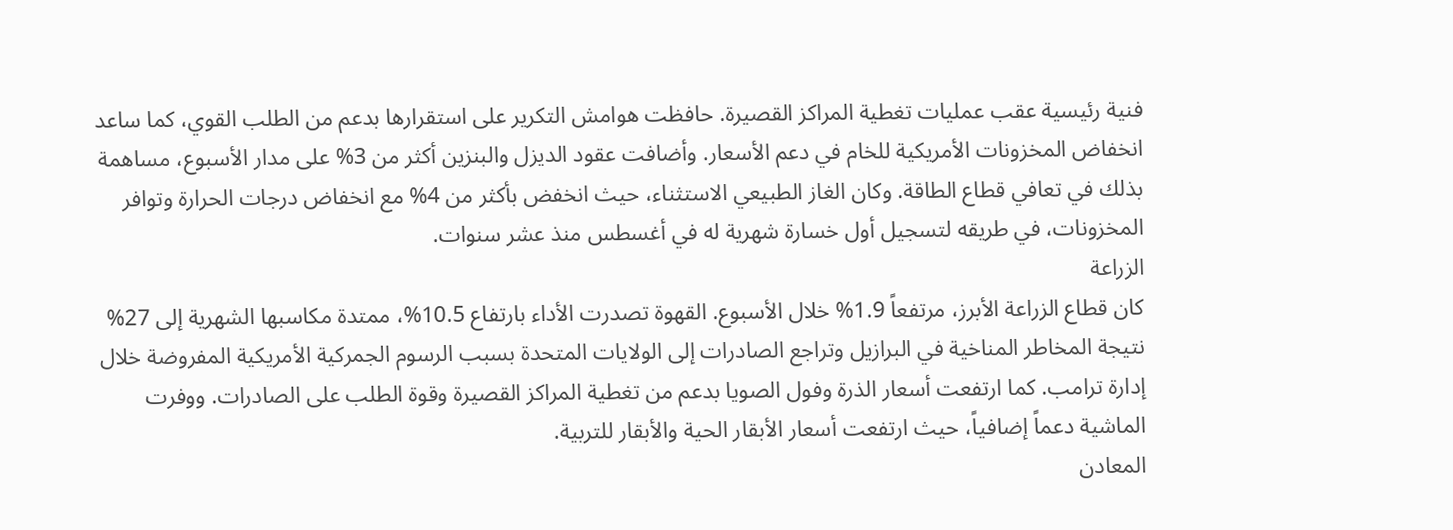فنية رئيسية عقب عمليات تغطية المراكز القصيرة. حافظت هوامش التكرير على استقرارها بدعم من الطلب القوي، كما ساعد انخفاض المخزونات الأمريكية للخام في دعم الأسعار. وأضافت عقود الديزل والبنزين أكثر من 3% على مدار الأسبوع، مساهمة بذلك في تعافي قطاع الطاقة. وكان الغاز الطبيعي الاستثناء، حيث انخفض بأكثر من 4% مع انخفاض درجات الحرارة وتوافر المخزونات، في طريقه لتسجيل أول خسارة شهرية له في أغسطس منذ عشر سنوات.
الزراعة
كان قطاع الزراعة الأبرز، مرتفعاً 1.9% خلال الأسبوع. القهوة تصدرت الأداء بارتفاع 10.5%، ممتدة مكاسبها الشهرية إلى 27% نتيجة المخاطر المناخية في البرازيل وتراجع الصادرات إلى الولايات المتحدة بسبب الرسوم الجمركية الأمريكية المفروضة خلال إدارة ترامب. كما ارتفعت أسعار الذرة وفول الصويا بدعم من تغطية المراكز القصيرة وقوة الطلب على الصادرات. ووفرت الماشية دعماً إضافياً، حيث ارتفعت أسعار الأبقار الحية والأبقار للتربية.
المعادن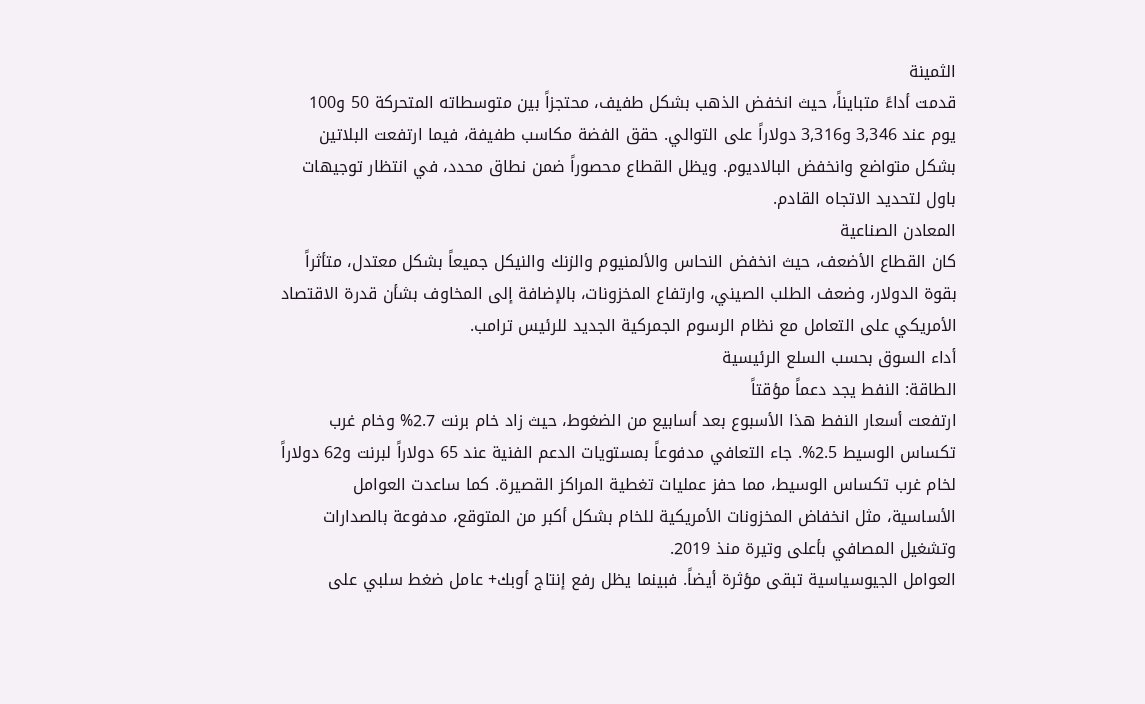الثمينة
قدمت أداءً متبايناً، حيث انخفض الذهب بشكل طفيف، محتجزاً بين متوسطاته المتحركة 50 و100 يوم عند 3,346 و3,316 دولاراً على التوالي. حقق الفضة مكاسب طفيفة، فيما ارتفعت البلاتين بشكل متواضع وانخفض البالاديوم. ويظل القطاع محصوراً ضمن نطاق محدد، في انتظار توجيهات باول لتحديد الاتجاه القادم.
المعادن الصناعية
كان القطاع الأضعف، حيث انخفض النحاس والألمنيوم والزنك والنيكل جميعاً بشكل معتدل، متأثراً بقوة الدولار، وضعف الطلب الصيني، وارتفاع المخزونات، بالإضافة إلى المخاوف بشأن قدرة الاقتصاد الأمريكي على التعامل مع نظام الرسوم الجمركية الجديد للرئيس ترامب.
أداء السوق بحسب السلع الرئيسية
الطاقة: النفط يجد دعماً مؤقتاً
ارتفعت أسعار النفط هذا الأسبوع بعد أسابيع من الضغوط، حيث زاد خام برنت 2.7% وخام غرب تكساس الوسيط 2.5%. جاء التعافي مدفوعاً بمستويات الدعم الفنية عند 65 دولاراً لبرنت و62 دولاراً لخام غرب تكساس الوسيط، مما حفز عمليات تغطية المراكز القصيرة. كما ساعدت العوامل الأساسية، مثل انخفاض المخزونات الأمريكية للخام بشكل أكبر من المتوقع، مدفوعة بالصدارات وتشغيل المصافي بأعلى وتيرة منذ 2019.
العوامل الجيوسياسية تبقى مؤثرة أيضاً. فبينما يظل رفع إنتاج أوبك+ عامل ضغط سلبي على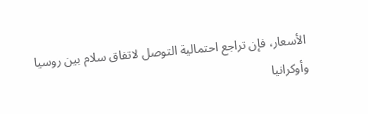الأسعار، فإن تراجع احتمالية التوصل لاتفاق سلام بين روسيا وأوكرانيا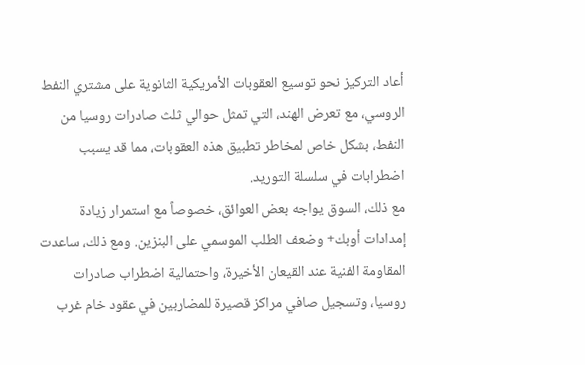أعاد التركيز نحو توسيع العقوبات الأمريكية الثانوية على مشتري النفط الروسي، مع تعرض الهند، التي تمثل حوالي ثلث صادرات روسيا من النفط، بشكل خاص لمخاطر تطبيق هذه العقوبات، مما قد يسبب اضطرابات في سلسلة التوريد.
مع ذلك، السوق يواجه بعض العوائق، خصوصاً مع استمرار زيادة إمدادات أوبك+ وضعف الطلب الموسمي على البنزين. ومع ذلك، ساعدت المقاومة الفنية عند القيعان الأخيرة، واحتمالية اضطراب صادرات روسيا، وتسجيل صافي مراكز قصيرة للمضاربين في عقود خام غرب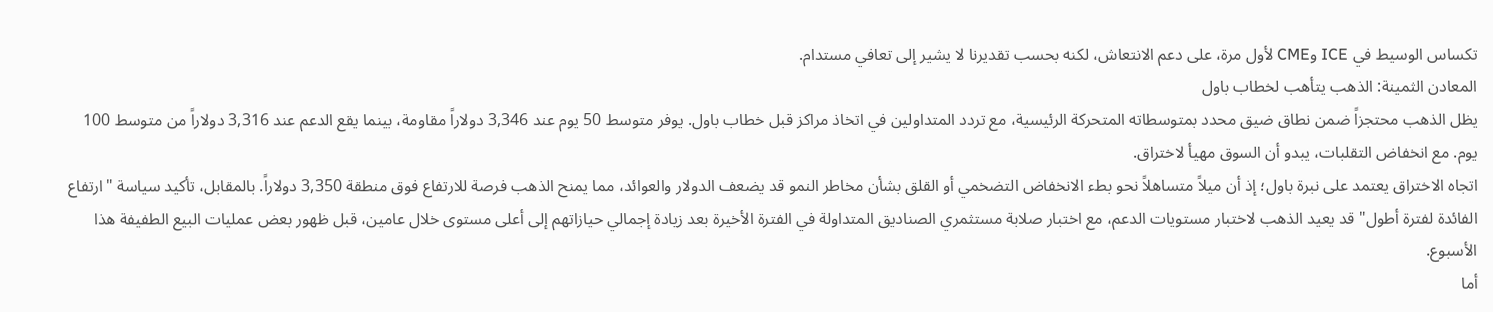تكساس الوسيط في ICE وCME لأول مرة، على دعم الانتعاش، لكنه بحسب تقديرنا لا يشير إلى تعافي مستدام.
المعادن الثمينة: الذهب يتأهب لخطاب باول
يظل الذهب محتجزاً ضمن نطاق ضيق محدد بمتوسطاته المتحركة الرئيسية، مع تردد المتداولين في اتخاذ مراكز قبل خطاب باول. يوفر متوسط 50 يوم عند 3,346 دولاراً مقاومة، بينما يقع الدعم عند 3,316 دولاراً من متوسط 100 يوم. مع انخفاض التقلبات، يبدو أن السوق مهيأ لاختراق.
اتجاه الاختراق يعتمد على نبرة باول؛ إذ أن ميلاً متساهلاً نحو بطء الانخفاض التضخمي أو القلق بشأن مخاطر النمو قد يضعف الدولار والعوائد، مما يمنح الذهب فرصة للارتفاع فوق منطقة 3,350 دولاراً. بالمقابل، تأكيد سياسة "ارتفاع الفائدة لفترة أطول" قد يعيد الذهب لاختبار مستويات الدعم، مع اختبار صلابة مستثمري الصناديق المتداولة في الفترة الأخيرة بعد زيادة إجمالي حيازاتهم إلى أعلى مستوى خلال عامين، قبل ظهور بعض عمليات البيع الطفيفة هذا الأسبوع.
أما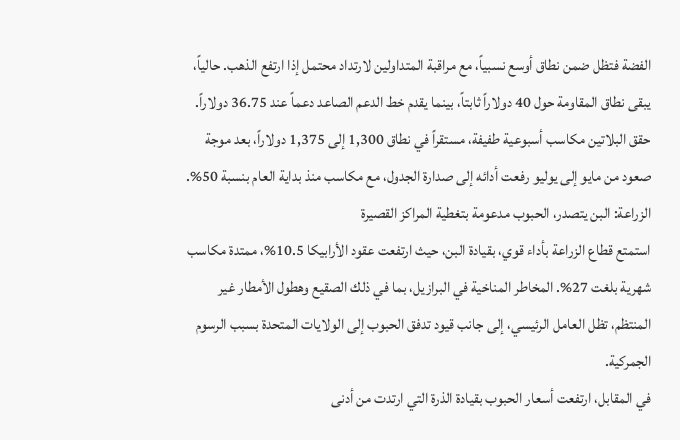الفضة فتظل ضمن نطاق أوسع نسبياً، مع مراقبة المتداولين لارتداد محتمل إذا ارتفع الذهب. حالياً، يبقى نطاق المقاومة حول 40 دولاراً ثابتاً، بينما يقدم خط الدعم الصاعد دعماً عند 36.75 دولاراً. حقق البلاتين مكاسب أسبوعية طفيفة، مستقراً في نطاق 1,300 إلى 1,375 دولاراً، بعد موجة صعود من مايو إلى يوليو رفعت أدائه إلى صدارة الجدول، مع مكاسب منذ بداية العام بنسبة 50%.
الزراعة: البن يتصدر، الحبوب مدعومة بتغطية المراكز القصيرة
استمتع قطاع الزراعة بأداء قوي، بقيادة البن، حيث ارتفعت عقود الأرابيكا 10.5%، ممتدة مكاسب شهرية بلغت 27%. المخاطر المناخية في البرازيل، بما في ذلك الصقيع وهطول الأمطار غير المنتظم، تظل العامل الرئيسي، إلى جانب قيود تدفق الحبوب إلى الولايات المتحدة بسبب الرسوم الجمركية.
في المقابل، ارتفعت أسعار الحبوب بقيادة الذرة التي ارتدت من أدنى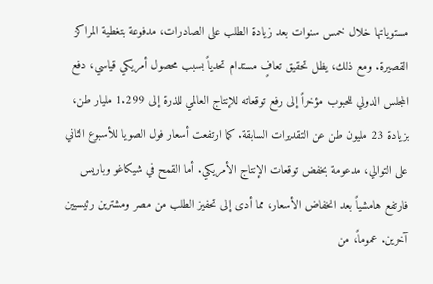مستوياتها خلال خمس سنوات بعد زيادة الطلب على الصادرات، مدفوعة بتغطية المراكز القصيرة. ومع ذلك، يظل تحقيق تعافٍ مستدام تحدياً بسبب محصول أمريكي قياسي، دفع المجلس الدولي للحبوب مؤخراً إلى رفع توقعاته للإنتاج العالمي للذرة إلى 1.299 مليار طن، بزيادة 23 مليون طن عن التقديرات السابقة. كما ارتفعت أسعار فول الصويا للأسبوع الثاني على التوالي، مدعومة بخفض توقعات الإنتاج الأمريكي. أما القمح في شيكاغو وباريس فارتفع هامشياً بعد انخفاض الأسعار، مما أدى إلى تحفيز الطلب من مصر ومشترين رئيسيين آخرين. عموماً، من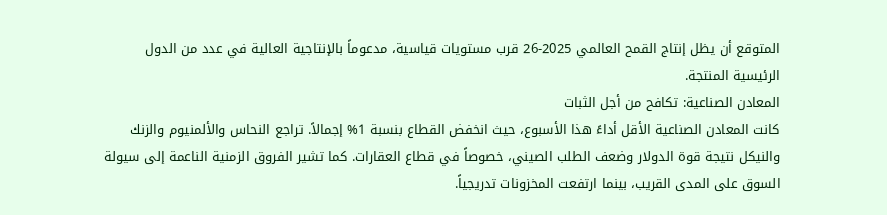المتوقع أن يظل إنتاج القمح العالمي 2025-26 قرب مستويات قياسية، مدعوماً بالإنتاجية العالية في عدد من الدول الرئيسية المنتجة.
المعادن الصناعية: تكافح من أجل الثبات
كانت المعادن الصناعية الأقل أداءً هذا الأسبوع، حيث انخفض القطاع بنسبة 1% إجمالاً. تراجع النحاس والألمنيوم والزنك والنيكل نتيجة قوة الدولار وضعف الطلب الصيني، خصوصاً في قطاع العقارات. كما تشير الفروق الزمنية الناعمة إلى سيولة السوق على المدى القريب، بينما ارتفعت المخزونات تدريجياً.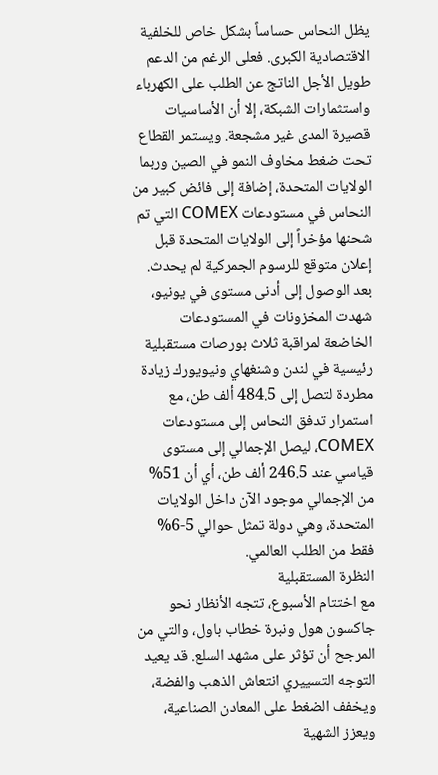يظل النحاس حساساً بشكل خاص للخلفية الاقتصادية الكبرى. فعلى الرغم من الدعم طويل الأجل الناتج عن الطلب على الكهرباء واستثمارات الشبكة، إلا أن الأساسيات قصيرة المدى غير مشجعة. ويستمر القطاع تحت ضغط مخاوف النمو في الصين وربما الولايات المتحدة، إضافة إلى فائض كبير من النحاس في مستودعات COMEX التي تم شحنها مؤخراً إلى الولايات المتحدة قبل إعلان متوقع للرسوم الجمركية لم يحدث.
بعد الوصول إلى أدنى مستوى في يونيو، شهدت المخزونات في المستودعات الخاضعة لمراقبة ثلاث بورصات مستقبلية رئيسية في لندن وشنغهاي ونيويورك زيادة مطردة لتصل إلى 484.5 ألف طن، مع استمرار تدفق النحاس إلى مستودعات COMEX، ليصل الإجمالي إلى مستوى قياسي عند 246.5 ألف طن، أي أن 51% من الإجمالي موجود الآن داخل الولايات المتحدة، وهي دولة تمثل حوالي 5-6% فقط من الطلب العالمي.
النظرة المستقبلية
مع اختتام الأسبوع، تتجه الأنظار نحو جاكسون هول ونبرة خطاب باول، والتي من المرجح أن تؤثر على مشهد السلع. قد يعيد التوجه التسييري انتعاش الذهب والفضة، ويخفف الضغط على المعادن الصناعية، ويعزز الشهية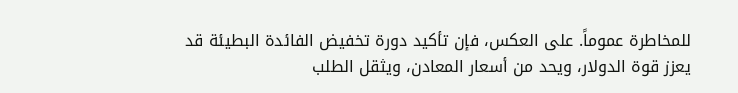للمخاطرة عموماً. على العكس، فإن تأكيد دورة تخفيض الفائدة البطيئة قد يعزز قوة الدولار، ويحد من أسعار المعادن، ويثقل الطلب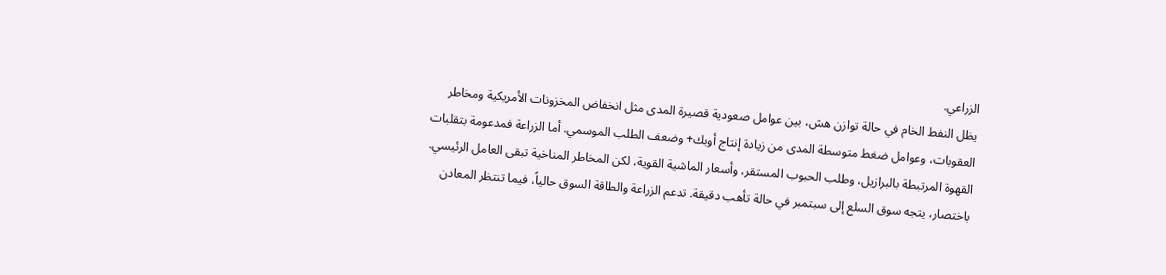الزراعي.
يظل النفط الخام في حالة توازن هش، بين عوامل صعودية قصيرة المدى مثل انخفاض المخزونات الأمريكية ومخاطر العقوبات، وعوامل ضغط متوسطة المدى من زيادة إنتاج أوبك+ وضعف الطلب الموسمي. أما الزراعة فمدعومة بتقلبات القهوة المرتبطة بالبرازيل، وطلب الحبوب المستقر، وأسعار الماشية القوية، لكن المخاطر المناخية تبقى العامل الرئيسي.
باختصار، يتجه سوق السلع إلى سبتمبر في حالة تأهب دقيقة. تدعم الزراعة والطاقة السوق حالياً، فيما تنتظر المعادن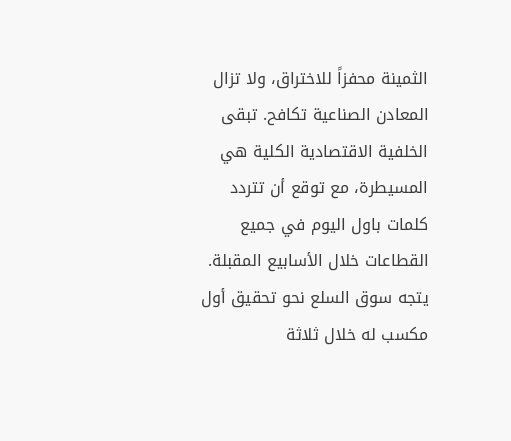الثمينة محفزاً للاختراق، ولا تزال المعادن الصناعية تكافح. تبقى الخلفية الاقتصادية الكلية هي المسيطرة، مع توقع أن تتردد كلمات باول اليوم في جميع القطاعات خلال الأسابيع المقبلة.
يتجه سوق السلع نحو تحقيق أول مكسب له خلال ثلاثة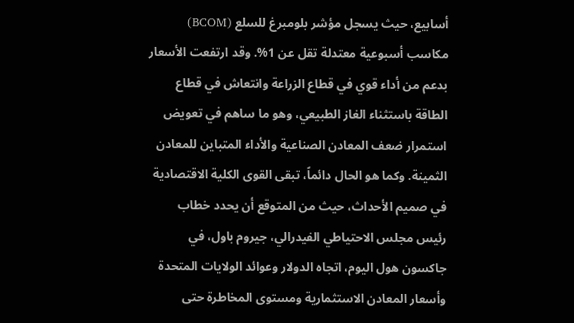أسابيع، حيث يسجل مؤشر بلومبرغ للسلع (BCOM) مكاسب أسبوعية معتدلة تقل عن 1%. وقد ارتفعت الأسعار بدعم من أداء قوي في قطاع الزراعة وانتعاش في قطاع الطاقة باستثناء الغاز الطبيعي، وهو ما ساهم في تعويض استمرار ضعف المعادن الصناعية والأداء المتباين للمعادن الثمينة. وكما هو الحال دائماً، تبقى القوى الكلية الاقتصادية في صميم الأحداث، حيث من المتوقع أن يحدد خطاب رئيس مجلس الاحتياطي الفيدرالي، جيروم باول، في جاكسون هول اليوم، اتجاه الدولار وعوائد الولايات المتحدة وأسعار المعادن الاستثمارية ومستوى المخاطرة حتى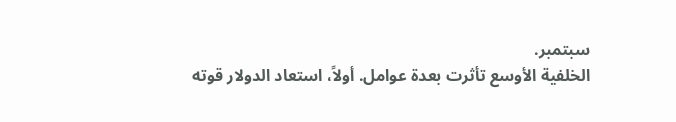سبتمبر.
الخلفية الأوسع تأثرت بعدة عوامل. أولاً، استعاد الدولار قوته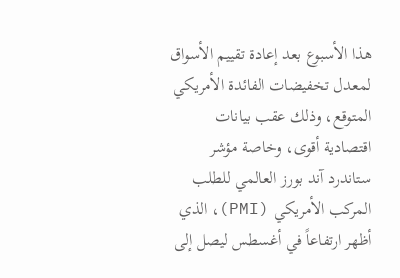هذا الأسبوع بعد إعادة تقييم الأسواق لمعدل تخفيضات الفائدة الأمريكي المتوقع، وذلك عقب بيانات اقتصادية أقوى، وخاصة مؤشر ستاندرد آند بورز العالمي للطلب المركب الأمريكي (PMI)، الذي أظهر ارتفاعاً في أغسطس ليصل إلى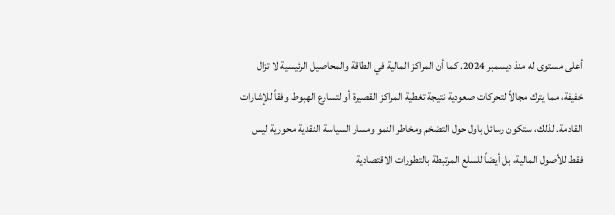أعلى مستوى له منذ ديسمبر 2024. كما أن المراكز المالية في الطاقة والمحاصيل الرئيسية لا تزال خفيفة، مما يترك مجالاً لتحركات صعودية نتيجة تغطية المراكز القصيرة أو لتسارع الهبوط وفقاً للإشارات القادمة. لذلك، ستكون رسائل باول حول التضخم ومخاطر النمو ومسار السياسة النقدية محورية ليس فقط للأصول المالية، بل أيضاً للسلع المرتبطة بالتطورات الاقتصادية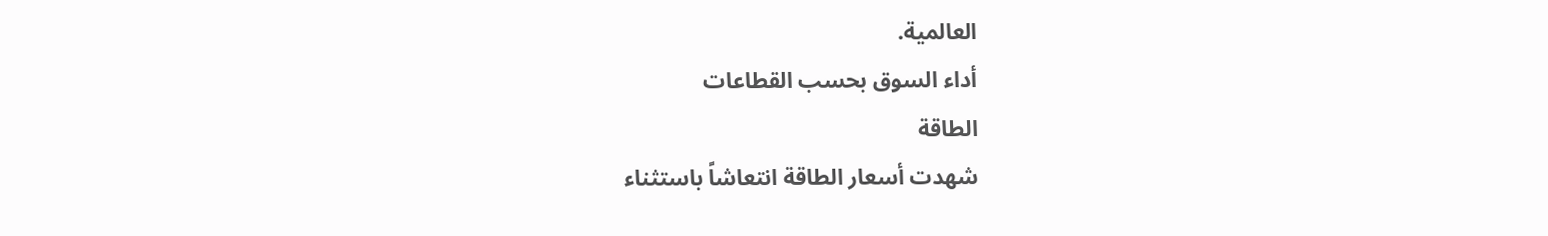العالمية.
أداء السوق بحسب القطاعات
الطاقة
شهدت أسعار الطاقة انتعاشاً باستثناء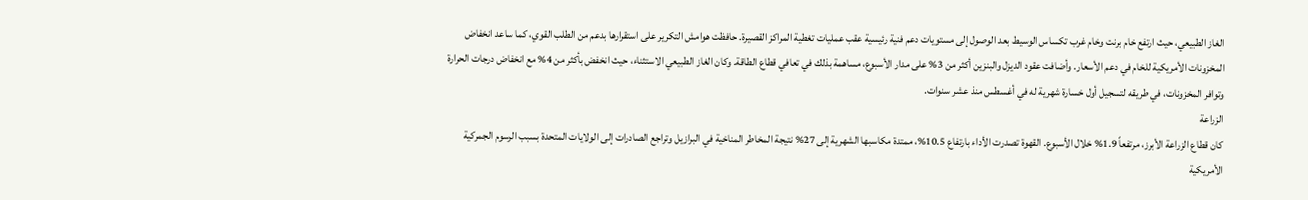الغاز الطبيعي، حيث ارتفع خام برنت وخام غرب تكساس الوسيط بعد الوصول إلى مستويات دعم فنية رئيسية عقب عمليات تغطية المراكز القصيرة. حافظت هوامش التكرير على استقرارها بدعم من الطلب القوي، كما ساعد انخفاض المخزونات الأمريكية للخام في دعم الأسعار. وأضافت عقود الديزل والبنزين أكثر من 3% على مدار الأسبوع، مساهمة بذلك في تعافي قطاع الطاقة. وكان الغاز الطبيعي الاستثناء، حيث انخفض بأكثر من 4% مع انخفاض درجات الحرارة وتوافر المخزونات، في طريقه لتسجيل أول خسارة شهرية له في أغسطس منذ عشر سنوات.
الزراعة
كان قطاع الزراعة الأبرز، مرتفعاً 1.9% خلال الأسبوع. القهوة تصدرت الأداء بارتفاع 10.5%، ممتدة مكاسبها الشهرية إلى 27% نتيجة المخاطر المناخية في البرازيل وتراجع الصادرات إلى الولايات المتحدة بسبب الرسوم الجمركية الأمريكية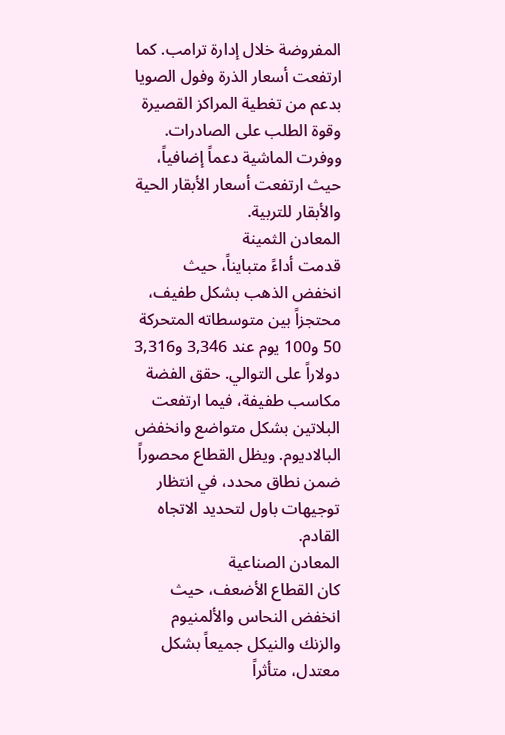المفروضة خلال إدارة ترامب. كما ارتفعت أسعار الذرة وفول الصويا بدعم من تغطية المراكز القصيرة وقوة الطلب على الصادرات. ووفرت الماشية دعماً إضافياً، حيث ارتفعت أسعار الأبقار الحية والأبقار للتربية.
المعادن الثمينة
قدمت أداءً متبايناً، حيث انخفض الذهب بشكل طفيف، محتجزاً بين متوسطاته المتحركة 50 و100 يوم عند 3,346 و3,316 دولاراً على التوالي. حقق الفضة مكاسب طفيفة، فيما ارتفعت البلاتين بشكل متواضع وانخفض البالاديوم. ويظل القطاع محصوراً ضمن نطاق محدد، في انتظار توجيهات باول لتحديد الاتجاه القادم.
المعادن الصناعية
كان القطاع الأضعف، حيث انخفض النحاس والألمنيوم والزنك والنيكل جميعاً بشكل معتدل، متأثراً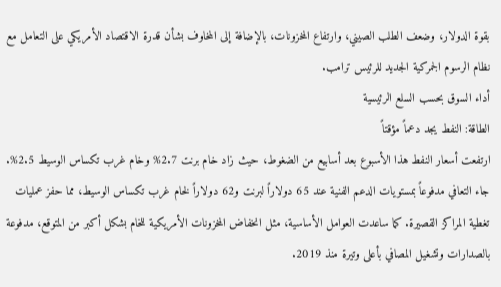بقوة الدولار، وضعف الطلب الصيني، وارتفاع المخزونات، بالإضافة إلى المخاوف بشأن قدرة الاقتصاد الأمريكي على التعامل مع نظام الرسوم الجمركية الجديد للرئيس ترامب.
أداء السوق بحسب السلع الرئيسية
الطاقة: النفط يجد دعماً مؤقتاً
ارتفعت أسعار النفط هذا الأسبوع بعد أسابيع من الضغوط، حيث زاد خام برنت 2.7% وخام غرب تكساس الوسيط 2.5%. جاء التعافي مدفوعاً بمستويات الدعم الفنية عند 65 دولاراً لبرنت و62 دولاراً لخام غرب تكساس الوسيط، مما حفز عمليات تغطية المراكز القصيرة. كما ساعدت العوامل الأساسية، مثل انخفاض المخزونات الأمريكية للخام بشكل أكبر من المتوقع، مدفوعة بالصدارات وتشغيل المصافي بأعلى وتيرة منذ 2019.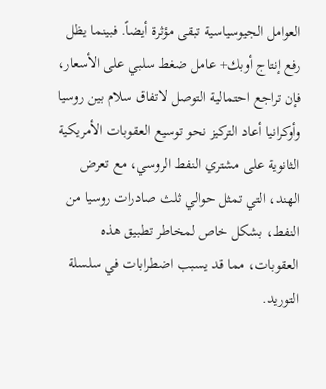العوامل الجيوسياسية تبقى مؤثرة أيضاً. فبينما يظل رفع إنتاج أوبك+ عامل ضغط سلبي على الأسعار، فإن تراجع احتمالية التوصل لاتفاق سلام بين روسيا وأوكرانيا أعاد التركيز نحو توسيع العقوبات الأمريكية الثانوية على مشتري النفط الروسي، مع تعرض الهند، التي تمثل حوالي ثلث صادرات روسيا من النفط، بشكل خاص لمخاطر تطبيق هذه العقوبات، مما قد يسبب اضطرابات في سلسلة التوريد.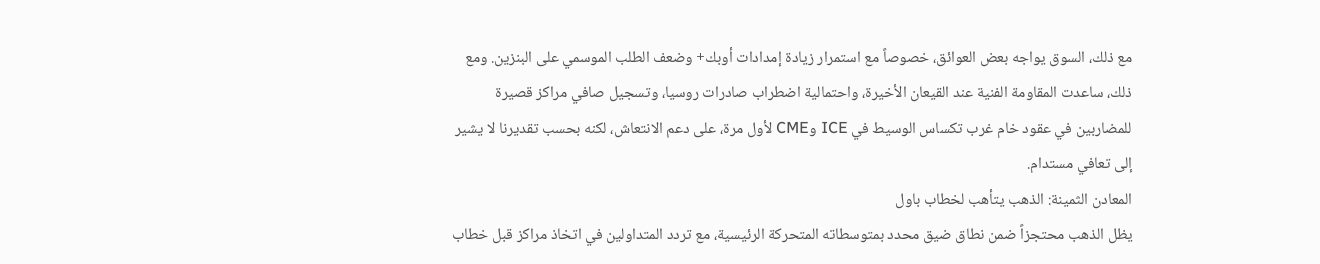مع ذلك، السوق يواجه بعض العوائق، خصوصاً مع استمرار زيادة إمدادات أوبك+ وضعف الطلب الموسمي على البنزين. ومع ذلك، ساعدت المقاومة الفنية عند القيعان الأخيرة، واحتمالية اضطراب صادرات روسيا، وتسجيل صافي مراكز قصيرة للمضاربين في عقود خام غرب تكساس الوسيط في ICE وCME لأول مرة، على دعم الانتعاش، لكنه بحسب تقديرنا لا يشير إلى تعافي مستدام.
المعادن الثمينة: الذهب يتأهب لخطاب باول
يظل الذهب محتجزاً ضمن نطاق ضيق محدد بمتوسطاته المتحركة الرئيسية، مع تردد المتداولين في اتخاذ مراكز قبل خطاب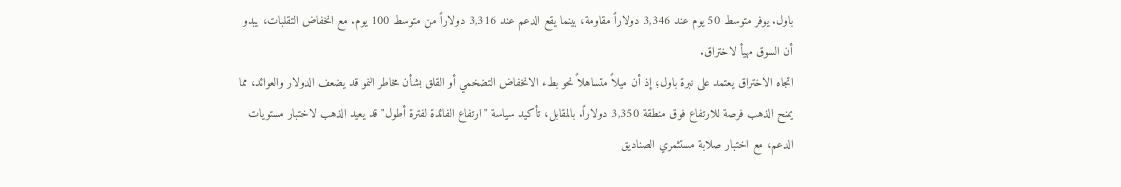باول. يوفر متوسط 50 يوم عند 3,346 دولاراً مقاومة، بينما يقع الدعم عند 3,316 دولاراً من متوسط 100 يوم. مع انخفاض التقلبات، يبدو أن السوق مهيأ لاختراق.
اتجاه الاختراق يعتمد على نبرة باول؛ إذ أن ميلاً متساهلاً نحو بطء الانخفاض التضخمي أو القلق بشأن مخاطر النمو قد يضعف الدولار والعوائد، مما يمنح الذهب فرصة للارتفاع فوق منطقة 3,350 دولاراً. بالمقابل، تأكيد سياسة "ارتفاع الفائدة لفترة أطول" قد يعيد الذهب لاختبار مستويات الدعم، مع اختبار صلابة مستثمري الصناديق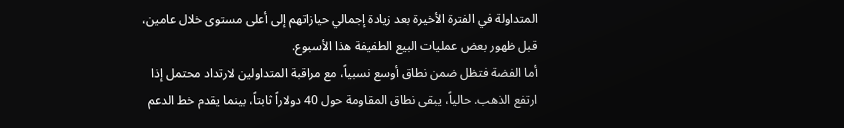المتداولة في الفترة الأخيرة بعد زيادة إجمالي حيازاتهم إلى أعلى مستوى خلال عامين، قبل ظهور بعض عمليات البيع الطفيفة هذا الأسبوع.
أما الفضة فتظل ضمن نطاق أوسع نسبياً، مع مراقبة المتداولين لارتداد محتمل إذا ارتفع الذهب. حالياً، يبقى نطاق المقاومة حول 40 دولاراً ثابتاً، بينما يقدم خط الدعم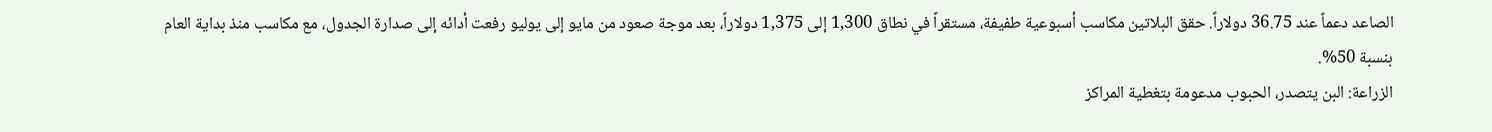الصاعد دعماً عند 36.75 دولاراً. حقق البلاتين مكاسب أسبوعية طفيفة، مستقراً في نطاق 1,300 إلى 1,375 دولاراً، بعد موجة صعود من مايو إلى يوليو رفعت أدائه إلى صدارة الجدول، مع مكاسب منذ بداية العام بنسبة 50%.
الزراعة: البن يتصدر، الحبوب مدعومة بتغطية المراكز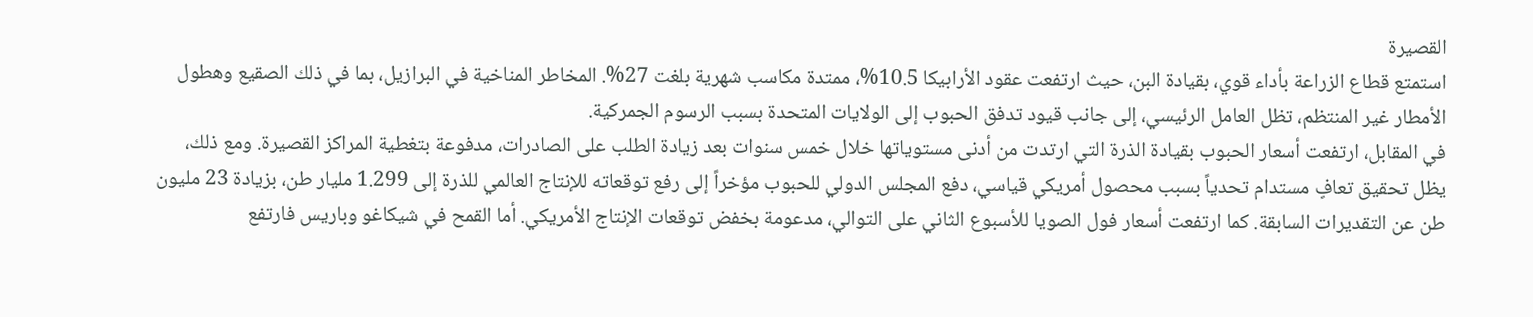القصيرة
استمتع قطاع الزراعة بأداء قوي، بقيادة البن، حيث ارتفعت عقود الأرابيكا 10.5%، ممتدة مكاسب شهرية بلغت 27%. المخاطر المناخية في البرازيل، بما في ذلك الصقيع وهطول الأمطار غير المنتظم، تظل العامل الرئيسي، إلى جانب قيود تدفق الحبوب إلى الولايات المتحدة بسبب الرسوم الجمركية.
في المقابل، ارتفعت أسعار الحبوب بقيادة الذرة التي ارتدت من أدنى مستوياتها خلال خمس سنوات بعد زيادة الطلب على الصادرات، مدفوعة بتغطية المراكز القصيرة. ومع ذلك، يظل تحقيق تعافٍ مستدام تحدياً بسبب محصول أمريكي قياسي، دفع المجلس الدولي للحبوب مؤخراً إلى رفع توقعاته للإنتاج العالمي للذرة إلى 1.299 مليار طن، بزيادة 23 مليون طن عن التقديرات السابقة. كما ارتفعت أسعار فول الصويا للأسبوع الثاني على التوالي، مدعومة بخفض توقعات الإنتاج الأمريكي. أما القمح في شيكاغو وباريس فارتفع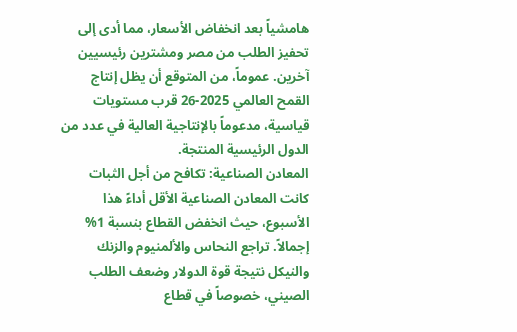هامشياً بعد انخفاض الأسعار، مما أدى إلى تحفيز الطلب من مصر ومشترين رئيسيين آخرين. عموماً، من المتوقع أن يظل إنتاج القمح العالمي 2025-26 قرب مستويات قياسية، مدعوماً بالإنتاجية العالية في عدد من الدول الرئيسية المنتجة.
المعادن الصناعية: تكافح من أجل الثبات
كانت المعادن الصناعية الأقل أداءً هذا الأسبوع، حيث انخفض القطاع بنسبة 1% إجمالاً. تراجع النحاس والألمنيوم والزنك والنيكل نتيجة قوة الدولار وضعف الطلب الصيني، خصوصاً في قطاع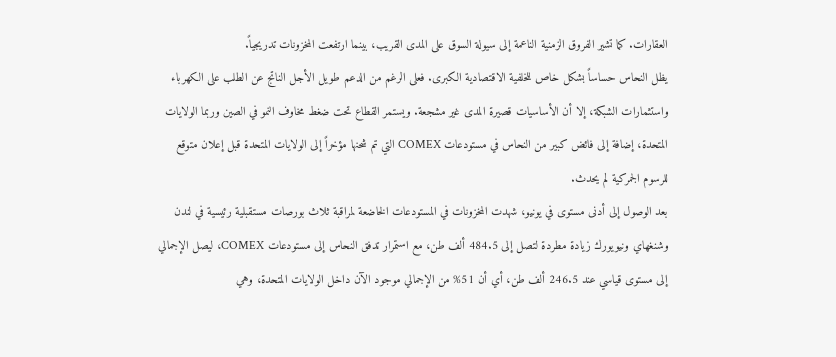العقارات. كما تشير الفروق الزمنية الناعمة إلى سيولة السوق على المدى القريب، بينما ارتفعت المخزونات تدريجياً.
يظل النحاس حساساً بشكل خاص للخلفية الاقتصادية الكبرى. فعلى الرغم من الدعم طويل الأجل الناتج عن الطلب على الكهرباء واستثمارات الشبكة، إلا أن الأساسيات قصيرة المدى غير مشجعة. ويستمر القطاع تحت ضغط مخاوف النمو في الصين وربما الولايات المتحدة، إضافة إلى فائض كبير من النحاس في مستودعات COMEX التي تم شحنها مؤخراً إلى الولايات المتحدة قبل إعلان متوقع للرسوم الجمركية لم يحدث.
بعد الوصول إلى أدنى مستوى في يونيو، شهدت المخزونات في المستودعات الخاضعة لمراقبة ثلاث بورصات مستقبلية رئيسية في لندن وشنغهاي ونيويورك زيادة مطردة لتصل إلى 484.5 ألف طن، مع استمرار تدفق النحاس إلى مستودعات COMEX، ليصل الإجمالي إلى مستوى قياسي عند 246.5 ألف طن، أي أن 51% من الإجمالي موجود الآن داخل الولايات المتحدة، وهي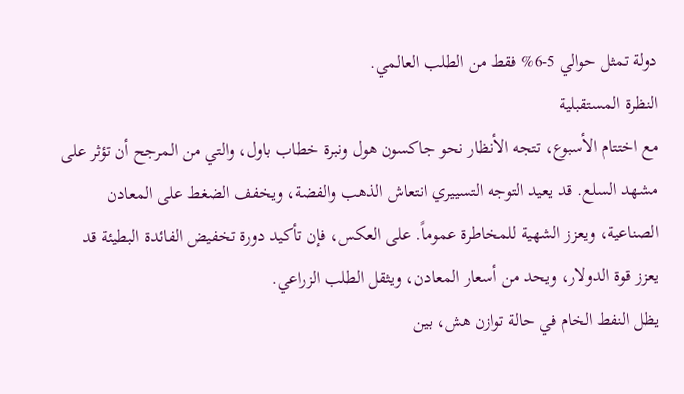دولة تمثل حوالي 5-6% فقط من الطلب العالمي.
النظرة المستقبلية
مع اختتام الأسبوع، تتجه الأنظار نحو جاكسون هول ونبرة خطاب باول، والتي من المرجح أن تؤثر على مشهد السلع. قد يعيد التوجه التسييري انتعاش الذهب والفضة، ويخفف الضغط على المعادن الصناعية، ويعزز الشهية للمخاطرة عموماً. على العكس، فإن تأكيد دورة تخفيض الفائدة البطيئة قد يعزز قوة الدولار، ويحد من أسعار المعادن، ويثقل الطلب الزراعي.
يظل النفط الخام في حالة توازن هش، بين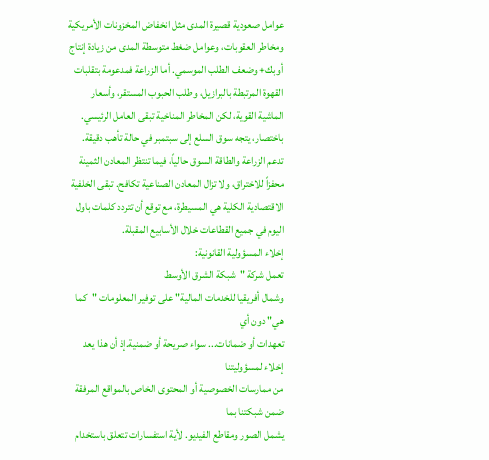عوامل صعودية قصيرة المدى مثل انخفاض المخزونات الأمريكية ومخاطر العقوبات، وعوامل ضغط متوسطة المدى من زيادة إنتاج أوبك+ وضعف الطلب الموسمي. أما الزراعة فمدعومة بتقلبات القهوة المرتبطة بالبرازيل، وطلب الحبوب المستقر، وأسعار الماشية القوية، لكن المخاطر المناخية تبقى العامل الرئيسي.
باختصار، يتجه سوق السلع إلى سبتمبر في حالة تأهب دقيقة. تدعم الزراعة والطاقة السوق حالياً، فيما تنتظر المعادن الثمينة محفزاً للاختراق، ولا تزال المعادن الصناعية تكافح. تبقى الخلفية الاقتصادية الكلية هي المسيطرة، مع توقع أن تتردد كلمات باول اليوم في جميع القطاعات خلال الأسابيع المقبلة.
إخلاء المسؤولية القانونية:
تعمل شركة "شبكة الشرق الأوسط
وشمال أفريقيا للخدمات المالية" على توفير المعلومات "كما هي" دون أي
تعهدات أو ضمانات... سواء صريحة أو ضمنية.إذ أن هذا يعد إخلاء لمسؤوليتنا
من ممارسات الخصوصية أو المحتوى الخاص بالمواقع المرفقة ضمن شبكتنا بما
يشمل الصور ومقاطع الفيديو. لأية استفسارات تتعلق باستخدام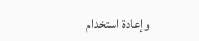وإعادة استخدام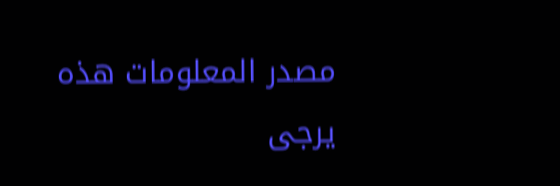مصدر المعلومات هذه يرجى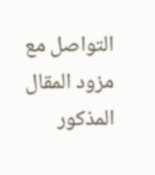التواصل مع مزود المقال المذكور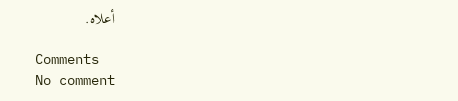أعلاه.

Comments
No comment